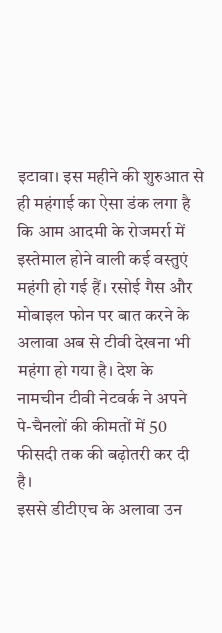इटावा। इस महीने की शुरुआत से ही महंगाई का ऐसा डंक लगा है कि आम आदमी के रोजमर्रा में इस्तेमाल होने वाली कई वस्तुएं महंगी हो गई हैं। रसोई गैस और मोबाइल फोन पर बात करने के अलावा अब से टीवी देखना भी महंगा हो गया है। देश के नामचीन टीवी नेटवर्क ने अपने पे-चैनलों की कीमतों में 50 फीसदी तक की बढ़ोतरी कर दी है।
इससे डीटीएच के अलावा उन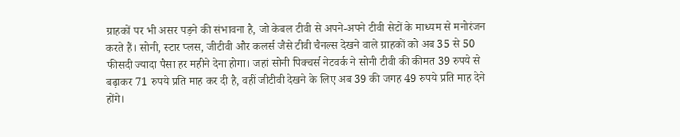ग्राहकों पर भी असर पड़ने की संभावना है, जो केबल टीवी से अपने-अपने टीवी सेटों के माध्यम से मनोरंजन करते हैं। सोनी, स्टार प्लस, जीटीवी और कलर्स जैसे टीवी चैनल्स देखने वाले ग्राहकों को अब 35 से 50 फीसदी ज्यादा पैसा हर महीने देना होगा। जहां सोनी पिक्चर्स नेटवर्क ने सोनी टीवी की कीमत 39 रुपये से बढ़ाकर 71 रुपये प्रति माह कर दी है, वहीं जीटीवी देखने के लिए अब 39 की जगह 49 रुपये प्रति माह देने होंगे।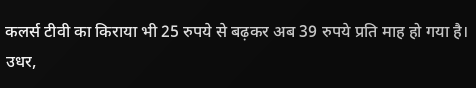कलर्स टीवी का किराया भी 25 रुपये से बढ़कर अब 39 रुपये प्रति माह हो गया है। उधर,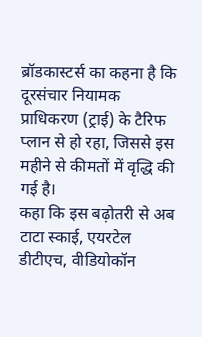ब्रॉडकास्टर्स का कहना है कि दूरसंचार नियामक प्राधिकरण (ट्राई) के टैरिफ प्लान से हो रहा, जिससे इस महीने से कीमतों में वृद्धि की गई है।
कहा कि इस बढ़ोतरी से अब टाटा स्काई, एयरटेल डीटीएच, वीडियोकॉन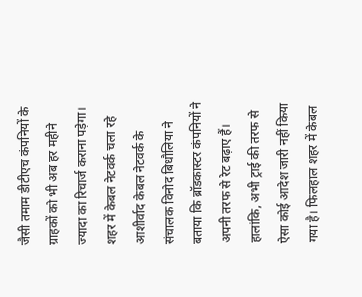जैसी तमाम डीटीएच कंपनियों के ग्राहकों को भी अब हर महीने ज्यादा का रिचार्ज कराना पड़ेगा। शहर में केबल नेटवर्क चला रहे आशीर्वाद केबल नेटवर्क के संचालक विनोद बिधौलिया ने बताया कि ब्रॉडकास्टर कंपनियों ने अपनी तरफ से रेट बढ़ाए हैं। हालांकि, अभी ट्राई की तरफ से ऐसा कोई आदेश जारी नहीं किया गया है। फिलहाल शहर में केबल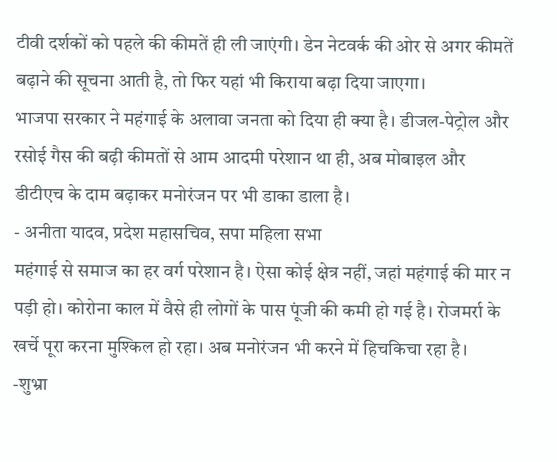टीवी दर्शकों को पहले की कीमतें ही ली जाएंगी। डेन नेटवर्क की ओर से अगर कीमतें बढ़ाने की सूचना आती है, तो फिर यहां भी किराया बढ़ा दिया जाएगा।
भाजपा सरकार ने महंगाई के अलावा जनता को दिया ही क्या है। डीजल-पेट्रोल और रसोई गैस की बढ़ी कीमतों से आम आदमी परेशान था ही, अब मोबाइल और डीटीएच के दाम बढ़ाकर मनोरंजन पर भी डाका डाला है।
- अनीता यादव, प्रदेश महासचिव, सपा महिला सभा
महंगाई से समाज का हर वर्ग परेशान है। ऐसा कोई क्षेत्र नहीं, जहां महंगाई की मार न पड़ी हो। कोरोना काल में वैसे ही लोगों के पास पूंजी की कमी हो गई है। रोजमर्रा के खर्चे पूरा करना मुश्किल हो रहा। अब मनोरंजन भी करने में हिचकिचा रहा है।
-शुभ्रा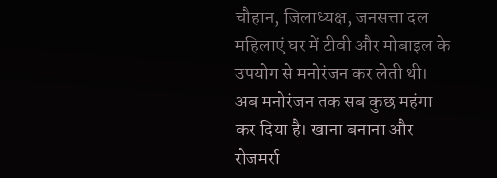चौहान, जिलाध्यक्ष, जनसत्ता दल
महिलाएं घर में टीवी और मोबाइल के उपयोग से मनोरंजन कर लेती थी। अब मनोरंजन तक सब कुछ महंगा कर दिया है। खाना बनाना और रोजमर्रा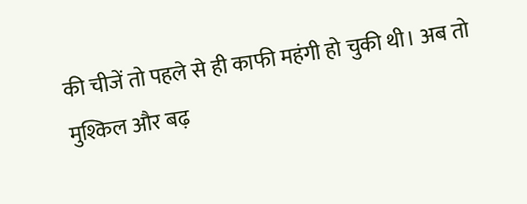की चीजें तो पहले से ही काफी महंगी हो चुकी थी। अब तो मुश्किल और बढ़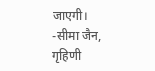जाएगी।
-सीमा जैन, गृहिणी